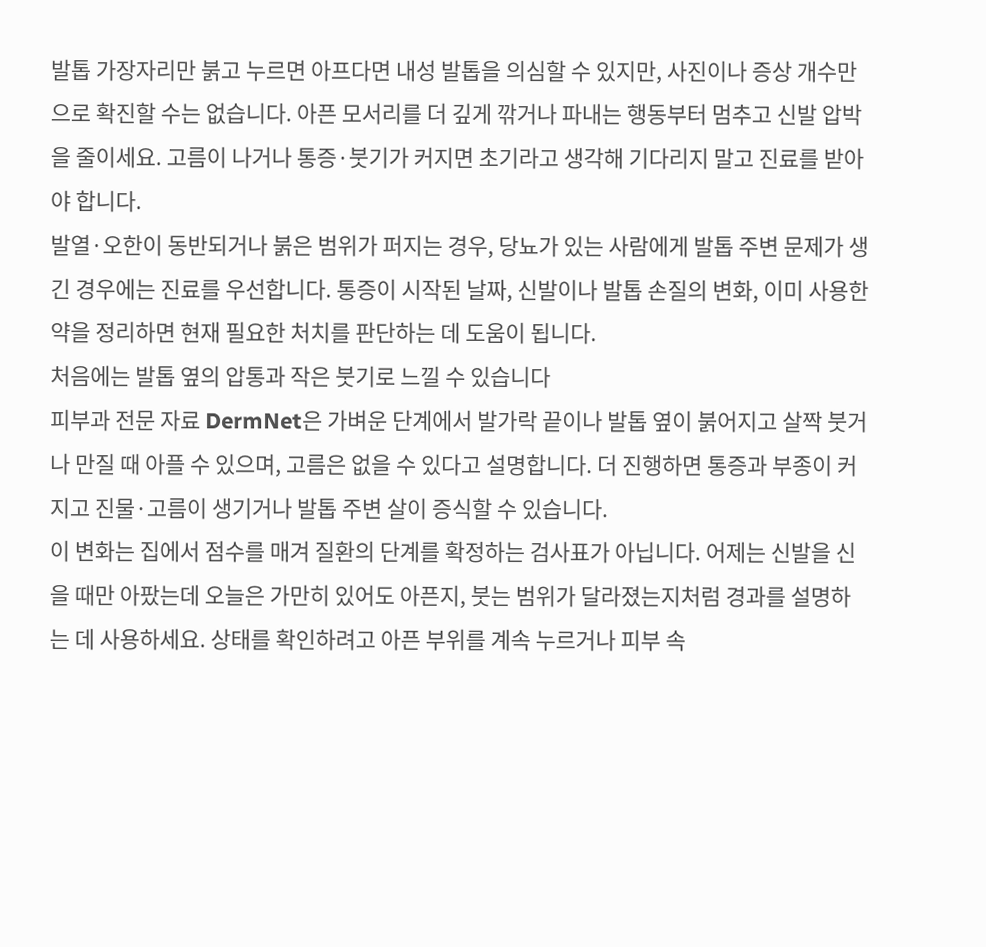발톱 가장자리만 붉고 누르면 아프다면 내성 발톱을 의심할 수 있지만, 사진이나 증상 개수만으로 확진할 수는 없습니다. 아픈 모서리를 더 깊게 깎거나 파내는 행동부터 멈추고 신발 압박을 줄이세요. 고름이 나거나 통증·붓기가 커지면 초기라고 생각해 기다리지 말고 진료를 받아야 합니다.
발열·오한이 동반되거나 붉은 범위가 퍼지는 경우, 당뇨가 있는 사람에게 발톱 주변 문제가 생긴 경우에는 진료를 우선합니다. 통증이 시작된 날짜, 신발이나 발톱 손질의 변화, 이미 사용한 약을 정리하면 현재 필요한 처치를 판단하는 데 도움이 됩니다.
처음에는 발톱 옆의 압통과 작은 붓기로 느낄 수 있습니다
피부과 전문 자료 DermNet은 가벼운 단계에서 발가락 끝이나 발톱 옆이 붉어지고 살짝 붓거나 만질 때 아플 수 있으며, 고름은 없을 수 있다고 설명합니다. 더 진행하면 통증과 부종이 커지고 진물·고름이 생기거나 발톱 주변 살이 증식할 수 있습니다.
이 변화는 집에서 점수를 매겨 질환의 단계를 확정하는 검사표가 아닙니다. 어제는 신발을 신을 때만 아팠는데 오늘은 가만히 있어도 아픈지, 붓는 범위가 달라졌는지처럼 경과를 설명하는 데 사용하세요. 상태를 확인하려고 아픈 부위를 계속 누르거나 피부 속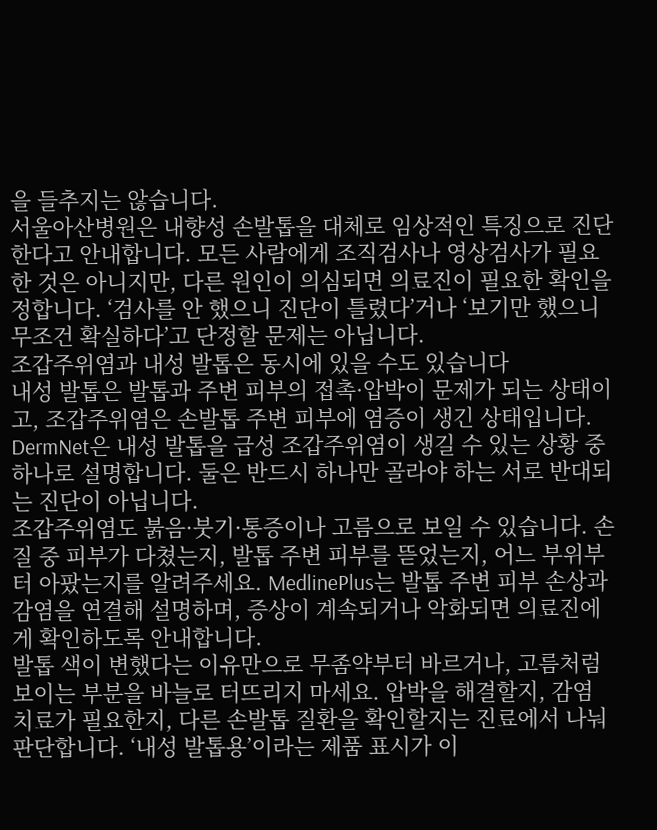을 들추지는 않습니다.
서울아산병원은 내향성 손발톱을 대체로 임상적인 특징으로 진단한다고 안내합니다. 모든 사람에게 조직검사나 영상검사가 필요한 것은 아니지만, 다른 원인이 의심되면 의료진이 필요한 확인을 정합니다. ‘검사를 안 했으니 진단이 틀렸다’거나 ‘보기만 했으니 무조건 확실하다’고 단정할 문제는 아닙니다.
조갑주위염과 내성 발톱은 동시에 있을 수도 있습니다
내성 발톱은 발톱과 주변 피부의 접촉·압박이 문제가 되는 상태이고, 조갑주위염은 손발톱 주변 피부에 염증이 생긴 상태입니다. DermNet은 내성 발톱을 급성 조갑주위염이 생길 수 있는 상황 중 하나로 설명합니다. 둘은 반드시 하나만 골라야 하는 서로 반대되는 진단이 아닙니다.
조갑주위염도 붉음·붓기·통증이나 고름으로 보일 수 있습니다. 손질 중 피부가 다쳤는지, 발톱 주변 피부를 뜯었는지, 어느 부위부터 아팠는지를 알려주세요. MedlinePlus는 발톱 주변 피부 손상과 감염을 연결해 설명하며, 증상이 계속되거나 악화되면 의료진에게 확인하도록 안내합니다.
발톱 색이 변했다는 이유만으로 무좀약부터 바르거나, 고름처럼 보이는 부분을 바늘로 터뜨리지 마세요. 압박을 해결할지, 감염 치료가 필요한지, 다른 손발톱 질환을 확인할지는 진료에서 나눠 판단합니다. ‘내성 발톱용’이라는 제품 표시가 이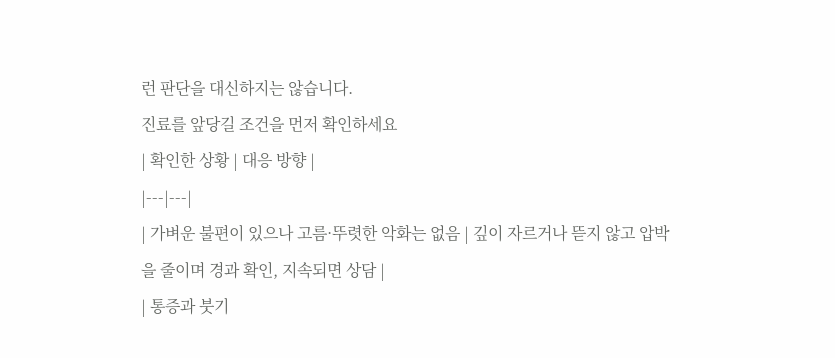런 판단을 대신하지는 않습니다.
진료를 앞당길 조건을 먼저 확인하세요
| 확인한 상황 | 대응 방향 |
|---|---|
| 가벼운 불편이 있으나 고름·뚜렷한 악화는 없음 | 깊이 자르거나 뜯지 않고 압박을 줄이며 경과 확인, 지속되면 상담 |
| 통증과 붓기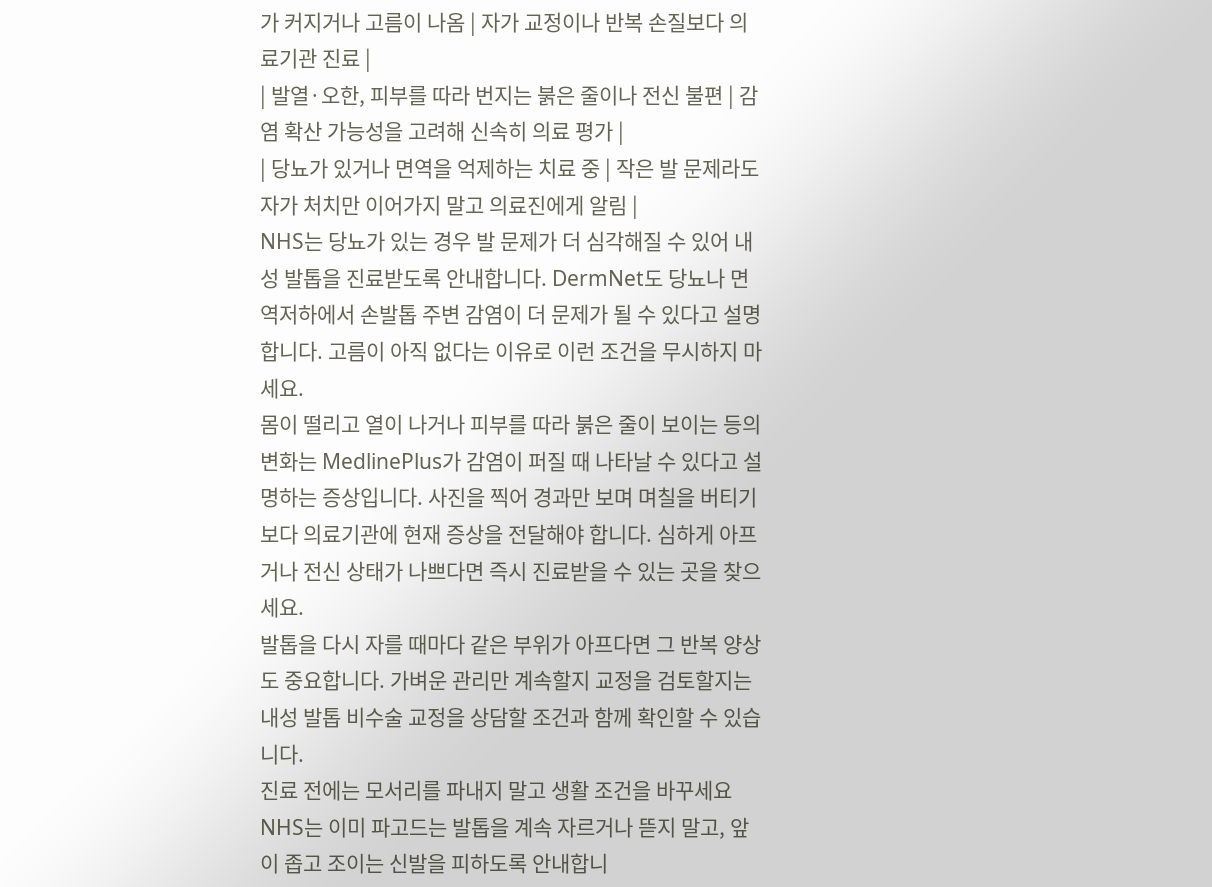가 커지거나 고름이 나옴 | 자가 교정이나 반복 손질보다 의료기관 진료 |
| 발열·오한, 피부를 따라 번지는 붉은 줄이나 전신 불편 | 감염 확산 가능성을 고려해 신속히 의료 평가 |
| 당뇨가 있거나 면역을 억제하는 치료 중 | 작은 발 문제라도 자가 처치만 이어가지 말고 의료진에게 알림 |
NHS는 당뇨가 있는 경우 발 문제가 더 심각해질 수 있어 내성 발톱을 진료받도록 안내합니다. DermNet도 당뇨나 면역저하에서 손발톱 주변 감염이 더 문제가 될 수 있다고 설명합니다. 고름이 아직 없다는 이유로 이런 조건을 무시하지 마세요.
몸이 떨리고 열이 나거나 피부를 따라 붉은 줄이 보이는 등의 변화는 MedlinePlus가 감염이 퍼질 때 나타날 수 있다고 설명하는 증상입니다. 사진을 찍어 경과만 보며 며칠을 버티기보다 의료기관에 현재 증상을 전달해야 합니다. 심하게 아프거나 전신 상태가 나쁘다면 즉시 진료받을 수 있는 곳을 찾으세요.
발톱을 다시 자를 때마다 같은 부위가 아프다면 그 반복 양상도 중요합니다. 가벼운 관리만 계속할지 교정을 검토할지는 내성 발톱 비수술 교정을 상담할 조건과 함께 확인할 수 있습니다.
진료 전에는 모서리를 파내지 말고 생활 조건을 바꾸세요
NHS는 이미 파고드는 발톱을 계속 자르거나 뜯지 말고, 앞이 좁고 조이는 신발을 피하도록 안내합니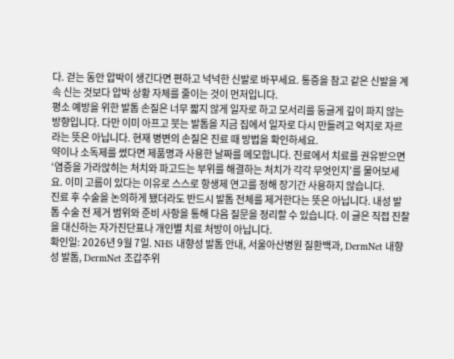다. 걷는 동안 압박이 생긴다면 편하고 넉넉한 신발로 바꾸세요. 통증을 참고 같은 신발을 계속 신는 것보다 압박 상황 자체를 줄이는 것이 먼저입니다.
평소 예방을 위한 발톱 손질은 너무 짧지 않게 일자로 하고 모서리를 둥글게 깊이 파지 않는 방향입니다. 다만 이미 아프고 붓는 발톱을 지금 집에서 일자로 다시 만들려고 억지로 자르라는 뜻은 아닙니다. 현재 병변의 손질은 진료 때 방법을 확인하세요.
약이나 소독제를 썼다면 제품명과 사용한 날짜를 메모합니다. 진료에서 치료를 권유받으면 ‘염증을 가라앉히는 처치와 파고드는 부위를 해결하는 처치가 각각 무엇인지’를 물어보세요. 이미 고름이 있다는 이유로 스스로 항생제 연고를 정해 장기간 사용하지 않습니다.
진료 후 수술을 논의하게 됐더라도 반드시 발톱 전체를 제거한다는 뜻은 아닙니다. 내성 발톱 수술 전 제거 범위와 준비 사항을 통해 다음 질문을 정리할 수 있습니다. 이 글은 직접 진찰을 대신하는 자가진단표나 개인별 치료 처방이 아닙니다.
확인일: 2026년 9월 7일. NHS 내향성 발톱 안내, 서울아산병원 질환백과, DermNet 내향성 발톱, DermNet 조갑주위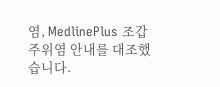염, MedlinePlus 조갑주위염 안내를 대조했습니다.